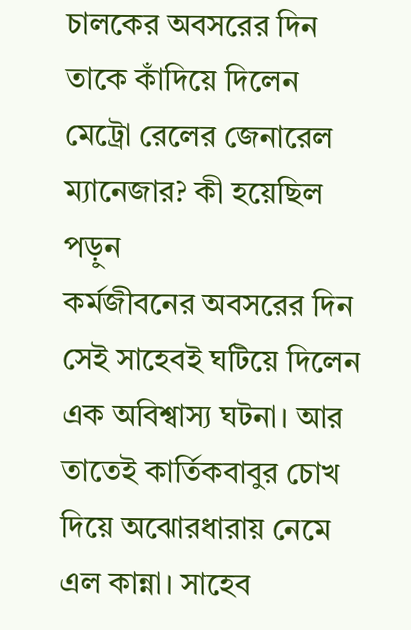চালকের অবসরের দিন তাকে কাঁদিয়ে দিলেন মেট্রো রেলের জেনারেল ম্যানেজার? কী হয়েছিল পড়ুন
কর্মজীবনের অবসরের দিন সেই সাহেবই ঘটিয়ে দিলেন এক অবিশ্বাস্য ঘটনা। আর তাতেই কার্তিকবাবুর চোখ দিয়ে অঝোরধারায় নেমে এল কান্না। সাহেব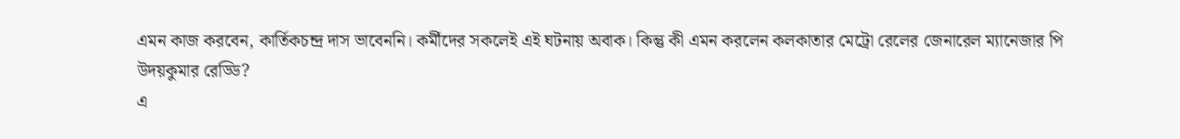এমন কাজ করবেন, কার্তিকচন্দ্র দাস ভাবেননি। কর্মীদের সকলেই এই ঘটনায় অবাক। কিন্তু কী এমন করলেন কলকাতার মেট্রো রেলের জেনারেল ম্যানেজার পি উদয়কুমার রেড্ডি?
এ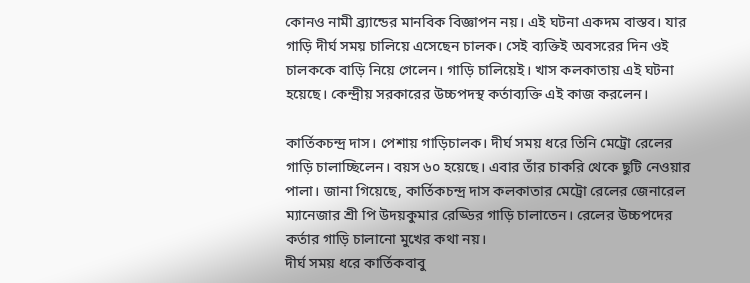কোনও নামী ব্র্যান্ডের মানবিক বিজ্ঞাপন নয়। এই ঘটনা একদম বাস্তব। যার গাড়ি দীর্ঘ সময় চালিয়ে এসেছেন চালক। সেই ব্যক্তিই অবসরের দিন ওই চালককে বাড়ি নিয়ে গেলেন। গাড়ি চালিয়েই। খাস কলকাতায় এই ঘটনা হয়েছে। কেন্দ্রীয় সরকারের উচ্চপদস্থ কর্তাব্যক্তি এই কাজ করলেন।

কার্তিকচন্দ্র দাস। পেশায় গাড়িচালক। দীর্ঘ সময় ধরে তিনি মেট্রো রেলের গাড়ি চালাচ্ছিলেন। বয়স ৬০ হয়েছে। এবার তাঁর চাকরি থেকে ছুটি নেওয়ার পালা। জানা গিয়েছে, কার্তিকচন্দ্র দাস কলকাতার মেট্রো রেলের জেনারেল ম্যানেজার শ্রী পি উদয়কুমার রেড্ডির গাড়ি চালাতেন। রেলের উচ্চপদের কর্তার গাড়ি চালানো মুখের কথা নয়।
দীর্ঘ সময় ধরে কার্তিকবাবু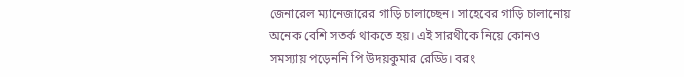জেনারেল ম্যানেজারের গাড়ি চালাচ্ছেন। সাহেবের গাড়ি চালানোয় অনেক বেশি সতর্ক থাকতে হয়। এই সারথীকে নিয়ে কোনও সমস্যায় পড়েননি পি উদয়কুমার রেড্ডি। বরং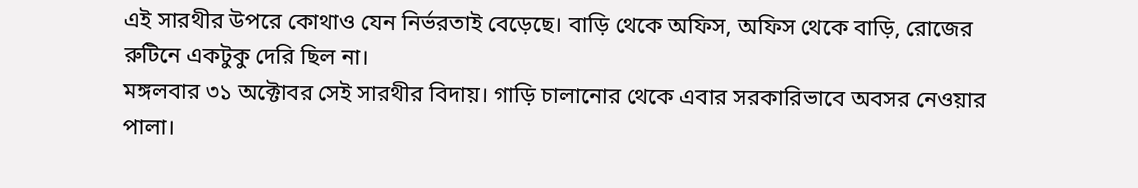এই সারথীর উপরে কোথাও যেন নির্ভরতাই বেড়েছে। বাড়ি থেকে অফিস, অফিস থেকে বাড়ি, রোজের রুটিনে একটুকু দেরি ছিল না।
মঙ্গলবার ৩১ অক্টোবর সেই সারথীর বিদায়। গাড়ি চালানোর থেকে এবার সরকারিভাবে অবসর নেওয়ার পালা।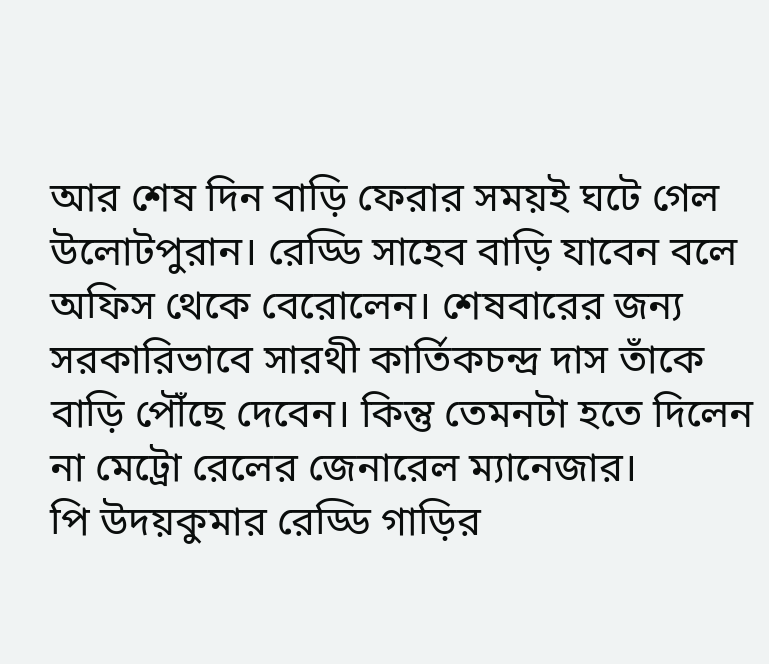আর শেষ দিন বাড়ি ফেরার সময়ই ঘটে গেল উলোটপুরান। রেড্ডি সাহেব বাড়ি যাবেন বলে অফিস থেকে বেরোলেন। শেষবারের জন্য সরকারিভাবে সারথী কার্তিকচন্দ্র দাস তাঁকে বাড়ি পৌঁছে দেবেন। কিন্তু তেমনটা হতে দিলেন না মেট্রো রেলের জেনারেল ম্যানেজার।
পি উদয়কুমার রেড্ডি গাড়ির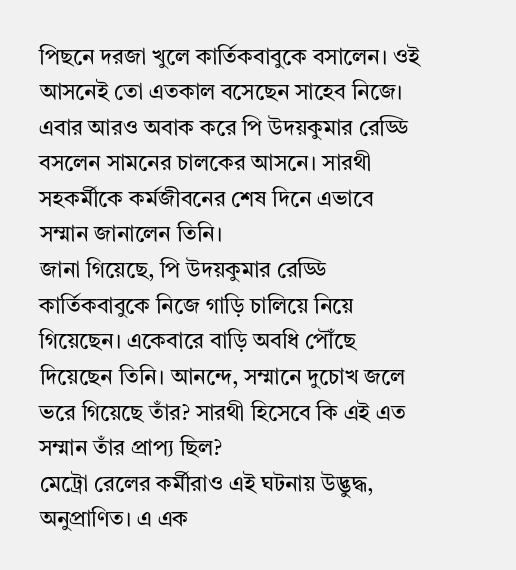পিছনে দরজা খুলে কার্তিকবাবুকে বসালেন। ওই আসনেই তো এতকাল বসেছেন সাহেব নিজে। এবার আরও অবাক করে পি উদয়কুমার রেড্ডি বসলেন সামনের চালকের আসনে। সারথী সহকর্মীকে কর্মজীবনের শেষ দিনে এভাবে সম্মান জানালেন তিনি।
জানা গিয়েছে, পি উদয়কুমার রেড্ডি কার্তিকবাবুকে নিজে গাড়ি চালিয়ে নিয়ে গিয়েছেন। একেবারে বাড়ি অবধি পৌঁছে দিয়েছেন তিনি। আনন্দে, সম্মানে দুচোখ জলে ভরে গিয়েছে তাঁর? সারথী হিসেবে কি এই এত সম্মান তাঁর প্রাপ্য ছিল?
মেট্রো রেলের কর্মীরাও এই ঘটনায় উদ্ভুদ্ধ, অনুপ্রাণিত। এ এক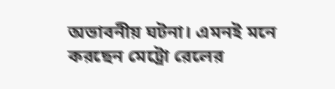অভাবনীয় ঘটনা। এমনই মনে করছেন মেট্রো রেলের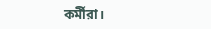কর্মীরা।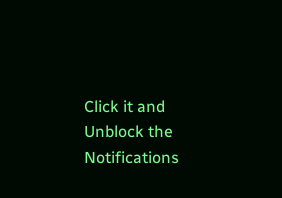Click it and Unblock the Notifications